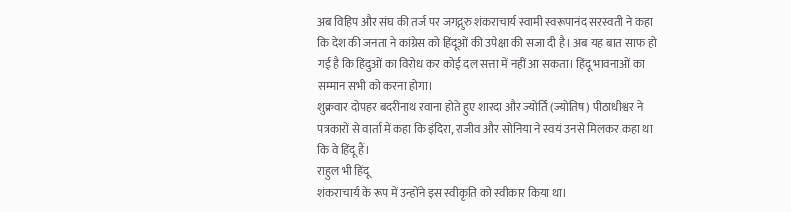अब विहिप और संघ की तर्ज पर जगद्गुरु शंकराचार्य स्वामी स्वरूपानंद सरस्वती ने कहा कि देश की जनता ने कांग्रेस को हिंदूओं की उपेक्षा की सजा दी है। अब यह बात साफ हो गई है कि हिंदुओं का विरोध कर कोई दल सत्ता में नहीं आ सकता। हिंदू भावनाओं का सम्मान सभी को करना होगा।
शुक्रवार दोपहर बदरीनाथ रवाना होते हुए शारदा और ज्योर्ति (ज्योतिष) पीठाधीश्वर ने पत्रकारों से वार्ता में कहा कि इंदिरा, राजीव और सोनिया ने स्वयं उनसे मिलकर कहा था कि वे हिंदू हैं।
राहुल भी हिंदू
शंकराचार्य के रूप में उन्होंने इस स्वीकृति को स्वीकार किया था।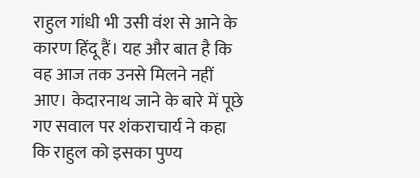राहुल गांधी भी उसी वंश से आने के कारण हिंदू हैं। यह और बात है कि वह आज तक उनसे मिलने नहीं आए। केदारनाथ जाने के बारे में पूछे गए सवाल पर शंकराचार्य ने कहा कि राहुल को इसका पुण्य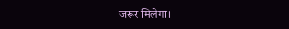जरूर मिलेगा।